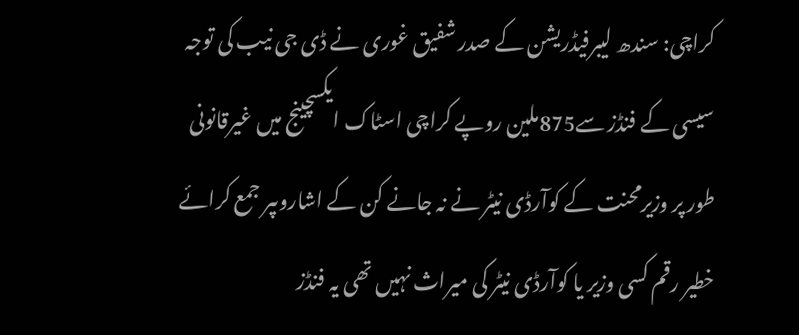کراچی: سندھ لیبرفیڈریشن کے صدر شفیق غوری نے ڈی جی نیب کی توجہ سیسی کے فنڈز سے875ملین روپے کراچی اسٹاک ایکسچینج میں غیرقانونی طور پر وزیرمحنت کے کوآرڈی نیٹر نے نہ جانے کن کے اشاروںپر جمع کرائے خطیر رقم کسی وزیر یا کوآرڈی نیٹر کی میراث نہیں تھی یہ فنڈز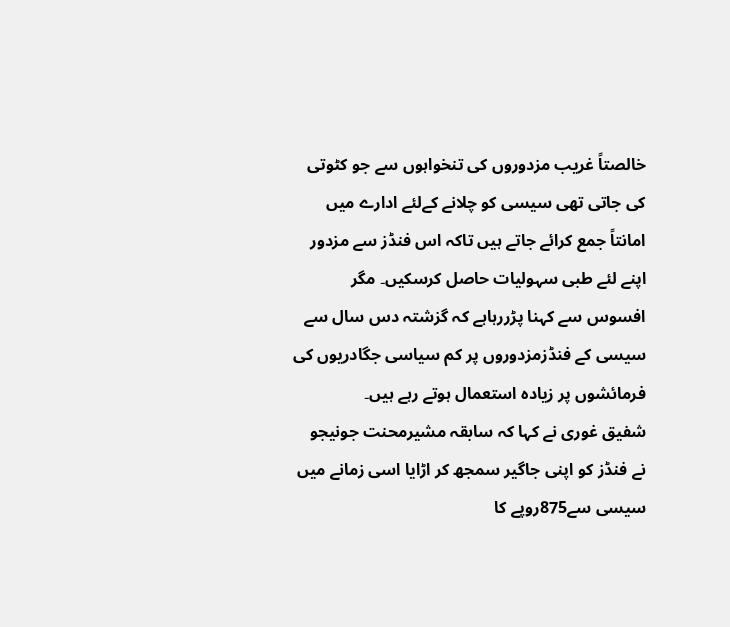خالصتاً غریب مزدوروں کی تنخواہوں سے جو کٹوتی کی جاتی تھی سیسی کو چلانے کےلئے ادارے میں امانتاً جمع کرائے جاتے ہیں تاکہ اس فنڈز سے مزدور اپنے لئے طبی سہولیات حاصل کرسکیں۔ مگر افسوس سے کہنا پڑررہاہے کہ گزشتہ دس سال سے سیسی کے فنڈزمزدوروں پر کم سیاسی جگادریوں کی فرمائشوں پر زیادہ استعمال ہوتے رہے ہیں۔
شفیق غوری نے کہا کہ سابقہ مشیرمحنت جونیجو نے فنڈز کو اپنی جاگیر سمجھ کر اڑایا اسی زمانے میں سیسی سے875روپے کا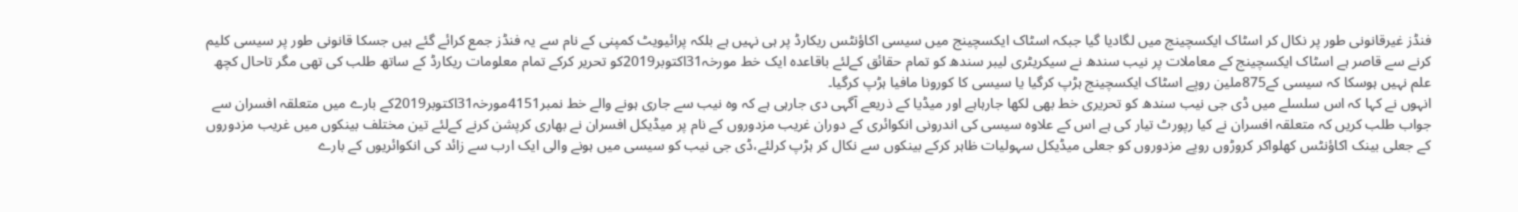فنڈز غیرقانونی طور پر نکال کر اسٹاک ایکسچینج میں لگادیا گیا جبکہ اسٹاک ایکسچینج میں سیسی اکاؤنٹس ریکارڈ پر ہی نہیں ہے بلکہ پرائیویٹ کمپنی کے نام سے یہ فنڈز جمع کرائے گئے ہیں جسکا قانونی طور پر سیسی کلیم کرنے سے قاصر ہے اسٹاک ایکسچینج کے معاملات پر نیب سندھ نے سیکریٹری لیبر سندھ کو تمام حقائق کےلئے باقاعدہ ایک خط مورخہ31اکتوبر2019کو تحریر کرکے تمام معلومات ریکارڈ کے ساتھ طلب کی تھی مگر تاحال کچھ علم نہیں ہوسکا کہ سیسی کے875ملین روپے اسٹاک ایکسچینج ہڑپ کرگیا یا سیسی کا کورونا مافیا ہڑپ کرگیا۔
انہوں نے کہا کہ اس سلسلے میں ڈی جی نیب سندھ کو تحریری خط بھی لکھا جارہاہے اور میڈیا کے ذریعے آگہی دی جارہی ہے کہ وہ نیب سے جاری ہونے والے خط نمبر4151مورخہ31اکتوبر2019کے بارے میں متعلقہ افسران سے جواب طلب کریں کہ متعلقہ افسران نے کیا رپورٹ تیار کی ہے اس کے علاوہ سیسی کی اندرونی انکوائری کے دوران غریب مزدوروں کے نام پر میڈیکل افسران نے بھاری کرپشن کرنے کےلئے تین مختلف بینکوں میں غریب مزدوروں کے جعلی بینک اکاؤنٹس کھلواکر کروڑوں روپے مزدوروں کو جعلی میڈیکل سہولیات ظاہر کرکے بینکوں سے نکال کر ہڑپ کرلئے،ڈی جی نیب کو سیسی میں ہونے والی ایک ارب سے زائد کی انکوائریوں کے بارے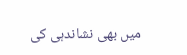میں بھی نشاندہی کی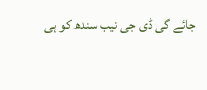جائے گی ڈی جی نیب سندھ کو ہی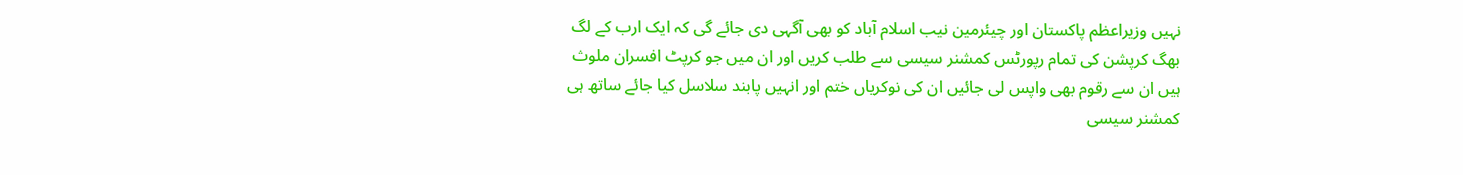نہیں وزیراعظم پاکستان اور چیئرمین نیب اسلام آباد کو بھی آگہی دی جائے گی کہ ایک ارب کے لگ بھگ کرپشن کی تمام رپورٹس کمشنر سیسی سے طلب کریں اور ان میں جو کرپٹ افسران ملوث ہیں ان سے رقوم بھی واپس لی جائیں ان کی نوکریاں ختم اور انہیں پابند سلاسل کیا جائے ساتھ ہی کمشنر سیسی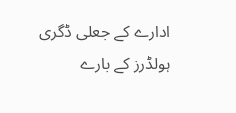ادارے کے جعلی ڈگری ہولڈرز کے بارے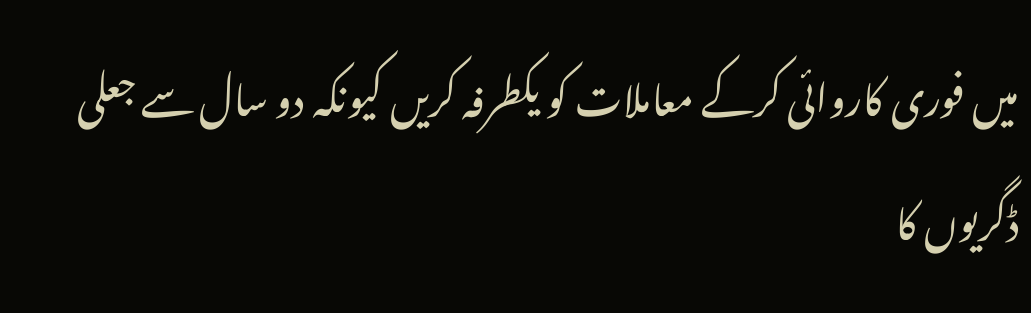میں فوری کاروائی کرکے معاملات کو یکطرفہ کریں کیونکہ دو سال سے جعلی ڈگریوں کا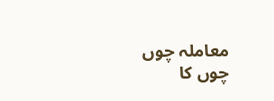معاملہ چوں چوں کا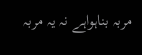مربہ بناہواہے نہ یہ مربہ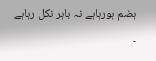ہضم ہورہاہے نہ باہر نکل رہاہے ۔